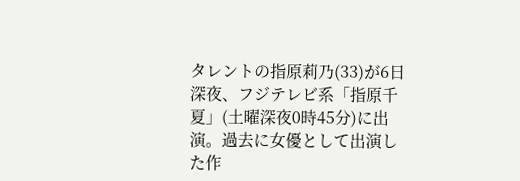タレントの指原莉乃(33)が6日深夜、フジテレビ系「指原千夏」(土曜深夜0時45分)に出演。過去に女優として出演した作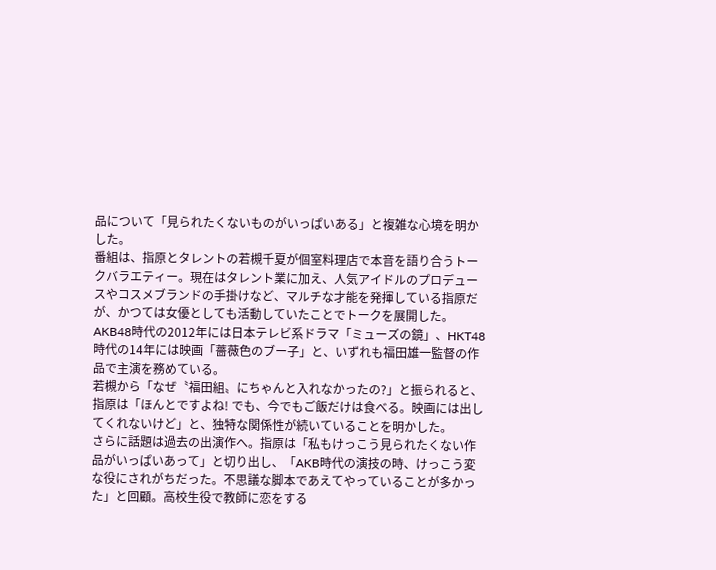品について「見られたくないものがいっぱいある」と複雑な心境を明かした。
番組は、指原とタレントの若槻千夏が個室料理店で本音を語り合うトークバラエティー。現在はタレント業に加え、人気アイドルのプロデュースやコスメブランドの手掛けなど、マルチな才能を発揮している指原だが、かつては女優としても活動していたことでトークを展開した。
AKB48時代の2012年には日本テレビ系ドラマ「ミューズの鏡」、HKT48時代の14年には映画「薔薇色のブー子」と、いずれも福田雄一監督の作品で主演を務めている。
若槻から「なぜ〝福田組〟にちゃんと入れなかったの?」と振られると、指原は「ほんとですよね! でも、今でもご飯だけは食べる。映画には出してくれないけど」と、独特な関係性が続いていることを明かした。
さらに話題は過去の出演作へ。指原は「私もけっこう見られたくない作品がいっぱいあって」と切り出し、「AKB時代の演技の時、けっこう変な役にされがちだった。不思議な脚本であえてやっていることが多かった」と回顧。高校生役で教師に恋をする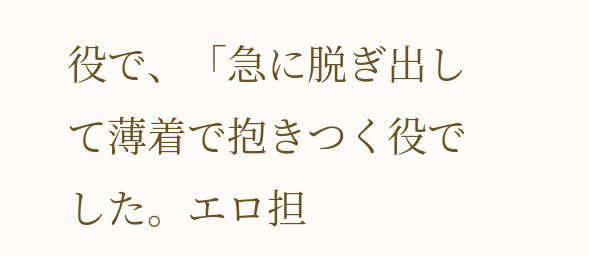役で、「急に脱ぎ出して薄着で抱きつく役でした。エロ担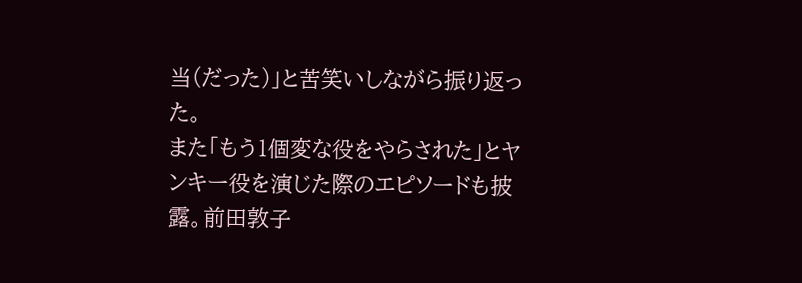当(だった)」と苦笑いしながら振り返った。
また「もう1個変な役をやらされた」とヤンキー役を演じた際のエピソードも披露。前田敦子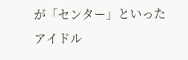が「センター」といったアイドル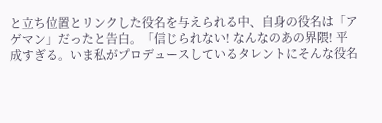と立ち位置とリンクした役名を与えられる中、自身の役名は「アゲマン」だったと告白。「信じられない! なんなのあの界隈! 平成すぎる。いま私がプロデュースしているタレントにそんな役名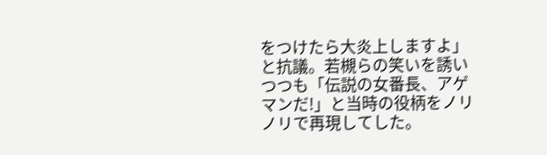をつけたら大炎上しますよ」と抗議。若槻らの笑いを誘いつつも「伝説の女番長、アゲマンだ!」と当時の役柄をノリノリで再現してした。